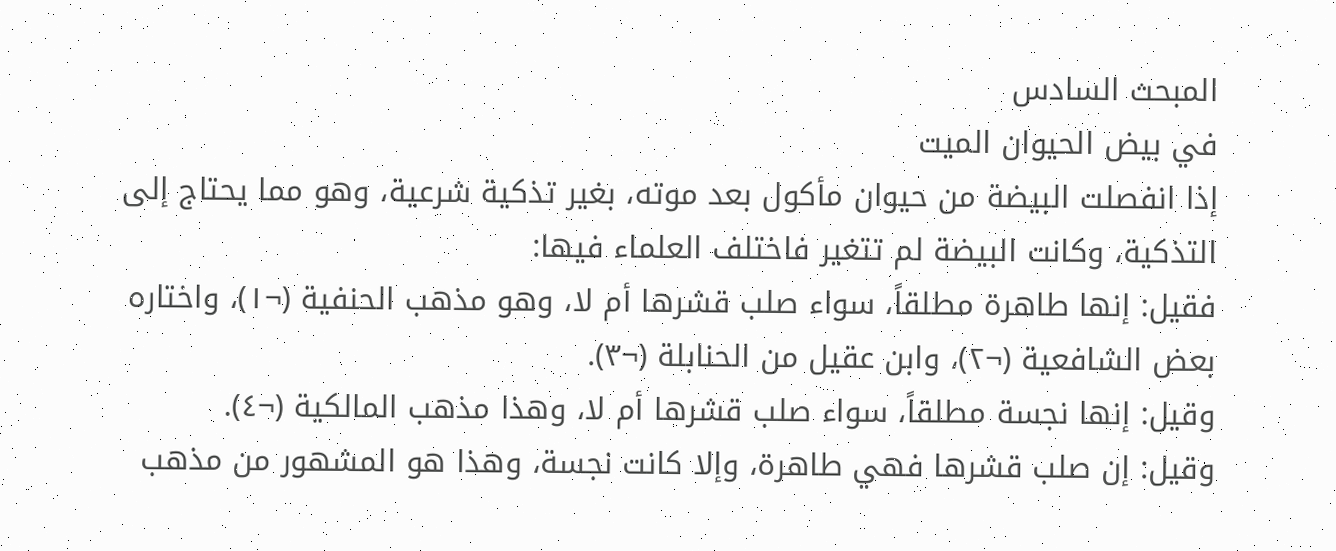المبحث السادس
في بيض الحيوان الميت
إذا انفصلت البيضة من حيوان مأكول بعد موته، بغير تذكية شرعية، وهو مما يحتاج إلى التذكية، وكانت البيضة لم تتغير فاختلف العلماء فيها:
فقيل: إنها طاهرة مطلقاً، سواء صلب قشرها أم لا، وهو مذهب الحنفية (¬١)، واختاره بعض الشافعية (¬٢)، وابن عقيل من الحنابلة (¬٣).
وقيل: إنها نجسة مطلقاً، سواء صلب قشرها أم لا، وهذا مذهب المالكية (¬٤).
وقيل: إن صلب قشرها فهي طاهرة، وإلا كانت نجسة، وهذا هو المشهور من مذهب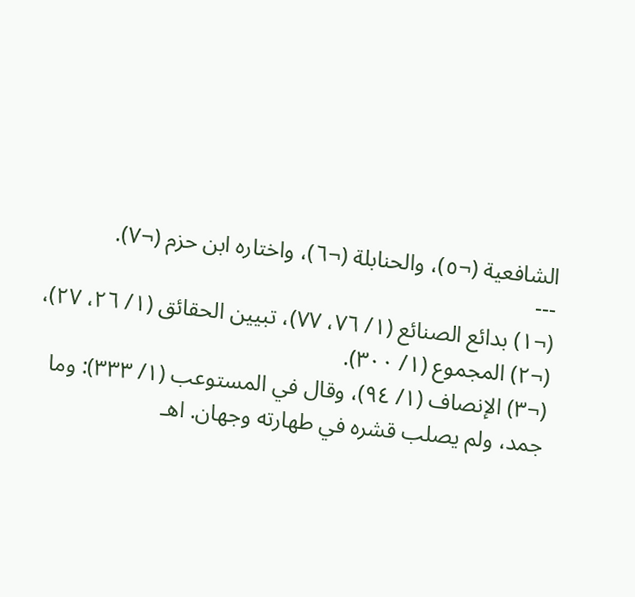الشافعية (¬٥)، والحنابلة (¬٦)، واختاره ابن حزم (¬٧).
---
(¬١) بدائع الصنائع (١/ ٧٦، ٧٧)، تبيين الحقائق (١/ ٢٦، ٢٧)،
(¬٢) المجموع (١/ ٣٠٠).
(¬٣) الإنصاف (١/ ٩٤)، وقال في المستوعب (١/ ٣٣٣): وما جمد، ولم يصلب قشره في طهارته وجهان. اهـ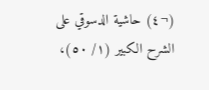(¬٤) حاشية الدسوقي على الشرح الكبير (١/ ٥٠)،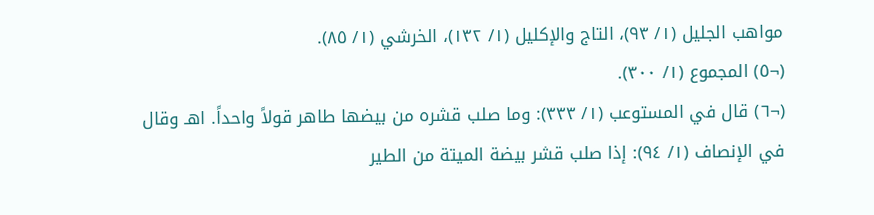مواهب الجليل (١/ ٩٣)، التاج والإكليل (١/ ١٣٢)، الخرشي (١/ ٨٥).
(¬٥) المجموع (١/ ٣٠٠).
(¬٦) قال في المستوعب (١/ ٣٣٣): وما صلب قشره من بيضها طاهر قولاً واحداً. اهـ وقال في الإنصاف (١/ ٩٤): إذا صلب قشر بيضة الميتة من الطير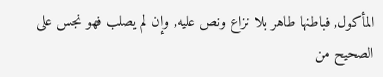المأكول, فباطنها طاهر بلا نزاع ونص عليه, وإن لم يصلب فهو نجس على الصحيح من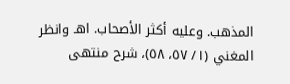المذهب. وعليه أكثر الأصحاب. اهـ وانظر المغني (١/ ٥٧، ٥٨)، شرح منتهى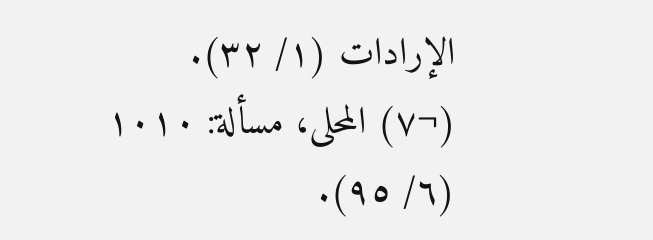الإرادات (١/ ٣٢).
(¬٧) المحلى، مسألة: ١٠١٠ (٦/ ٩٥).